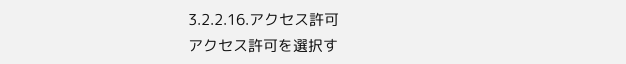3.2.2.16.アクセス許可
アクセス許可を選択す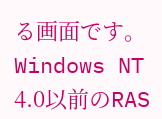る画面です。Windows NT 4.0以前のRAS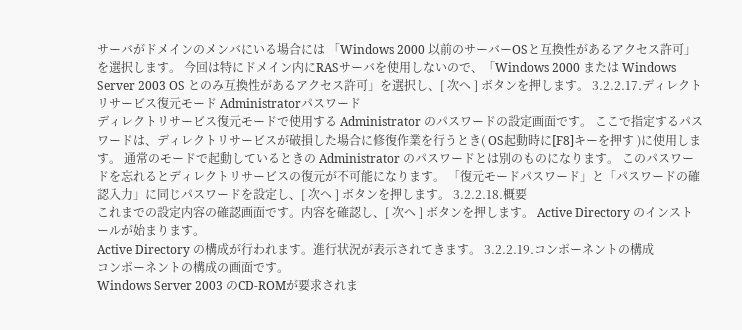サーバがドメインのメンバにいる場合には 「Windows 2000 以前のサーバーOSと互換性があるアクセス許可」を選択します。 今回は特にドメイン内にRASサーバを使用しないので、「Windows 2000 または Windows Server 2003 OS とのみ互換性があるアクセス許可」を選択し、[ 次へ ] ボタンを押します。 3.2.2.17.ディレクトリサービス復元モード Administratorパスワード
ディレクトリサービス復元モードで使用する Administrator のパスワードの設定画面です。 ここで指定するパスワードは、ディレクトリサービスが破損した場合に修復作業を行うとき( OS起動時に[F8]キーを押す )に使用します。 通常のモードで起動しているときの Administrator のパスワードとは別のものになります。 このパスワードを忘れるとディレクトリサービスの復元が不可能になります。 「復元モードパスワード」と「パスワードの確認入力」に同じパスワードを設定し、[ 次へ ] ボタンを押します。 3.2.2.18.概要
これまでの設定内容の確認画面です。内容を確認し、[ 次へ ] ボタンを押します。 Active Directory のインストールが始まります。
Active Directory の構成が行われます。進行状況が表示されてきます。 3.2.2.19.コンポーネントの構成
コンポーネントの構成の画面です。
Windows Server 2003 のCD-ROMが要求されま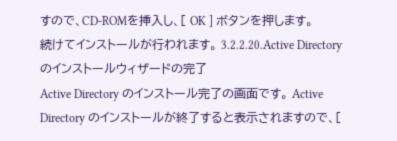すので、CD-ROMを挿入し、[ OK ] ボタンを押します。
続けてインストールが行われます。 3.2.2.20.Active Directory のインストールウィザードの完了
Active Directory のインストール完了の画面です。 Active Directory のインストールが終了すると表示されますので、[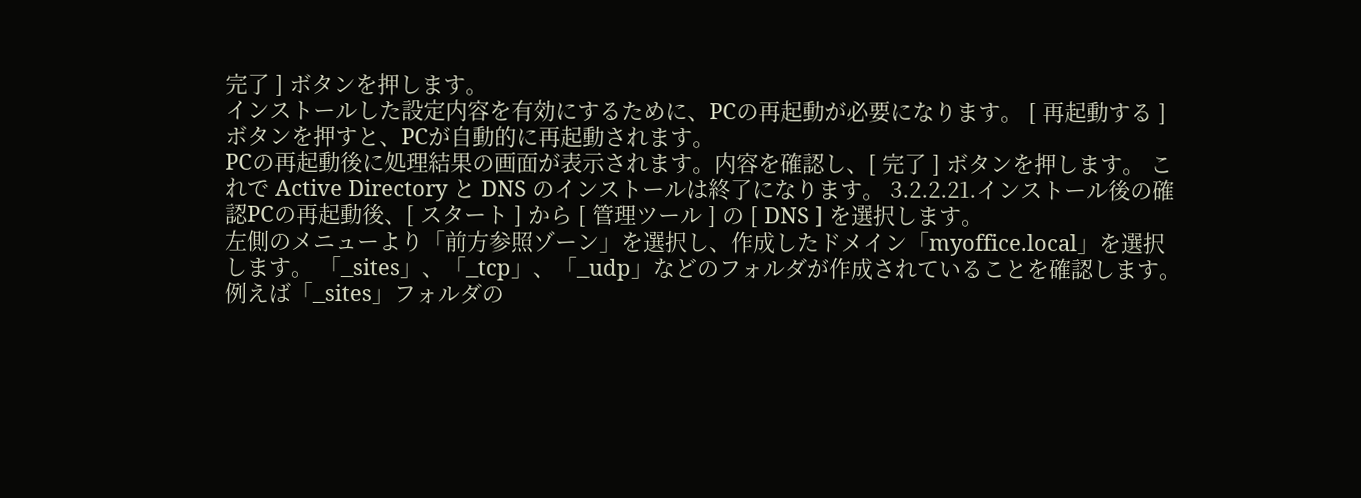完了 ] ボタンを押します。
インストールした設定内容を有効にするために、PCの再起動が必要になります。 [ 再起動する ] ボタンを押すと、PCが自動的に再起動されます。
PCの再起動後に処理結果の画面が表示されます。内容を確認し、[ 完了 ] ボタンを押します。 これで Active Directory と DNS のインストールは終了になります。 3.2.2.21.インストール後の確認PCの再起動後、[ スタート ] から [ 管理ツール ] の [ DNS ] を選択します。
左側のメニューより「前方参照ゾーン」を選択し、作成したドメイン「myoffice.local」を選択します。 「_sites」、「_tcp」、「_udp」などのフォルダが作成されていることを確認します。
例えば「_sites」フォルダの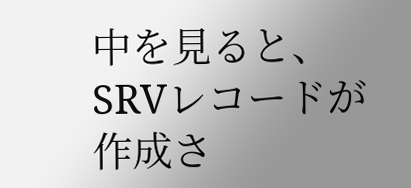中を見ると、SRVレコードが作成さ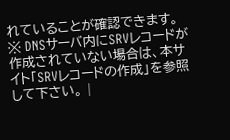れていることが確認できます。 ※ DNSサーバ内にSRVレコードが作成されていない場合は、本サイト「SRVレコードの作成」を参照して下さい。 |